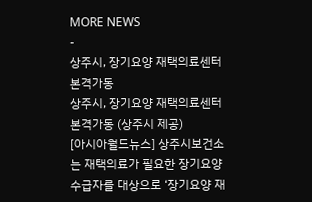MORE NEWS
-
상주시, 장기요양 재택의료센터 본격가동
상주시, 장기요양 재택의료센터 본격가동 (상주시 제공)
[아시아월드뉴스] 상주시보건소는 재택의료가 필요한 장기요양 수급자를 대상으로 ‘장기요양 재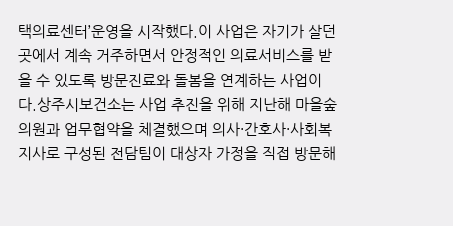택의료센터’운영을 시작했다.이 사업은 자기가 살던곳에서 계속 거주하면서 안정적인 의료서비스를 받을 수 있도록 방문진료와 돌봄을 연계하는 사업이다.상주시보건소는 사업 추진을 위해 지난해 마을숲의원과 업무협약을 체결했으며 의사·간호사·사회복지사로 구성된 전담팀이 대상자 가정을 직접 방문해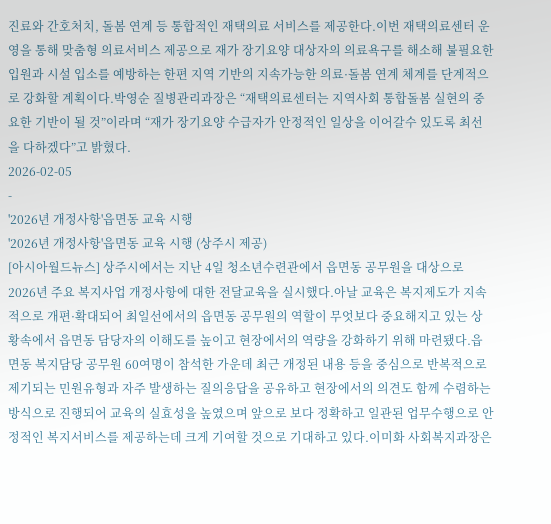진료와 간호처치, 돌봄 연계 등 통합적인 재택의료 서비스를 제공한다.이번 재택의료센터 운영을 통해 맞춤형 의료서비스 제공으로 재가 장기요양 대상자의 의료욕구를 해소해 불필요한 입원과 시설 입소를 예방하는 한편 지역 기반의 지속가능한 의료·돌봄 연계 체계를 단계적으로 강화할 계획이다.박영순 질병관리과장은 “재택의료센터는 지역사회 통합돌봄 실현의 중요한 기반이 될 것”이라며 “재가 장기요양 수급자가 안정적인 일상을 이어갈수 있도록 최선을 다하겠다”고 밝혔다.
2026-02-05
-
'2026년 개정사항'읍면동 교육 시행
'2026년 개정사항'읍면동 교육 시행 (상주시 제공)
[아시아월드뉴스] 상주시에서는 지난 4일 청소년수련관에서 읍면동 공무원을 대상으로 2026년 주요 복지사업 개정사항에 대한 전달교육을 실시했다.아날 교육은 복지제도가 지속적으로 개편·확대되어 최일선에서의 읍면동 공무원의 역할이 무엇보다 중요해지고 있는 상황속에서 읍면동 담당자의 이해도를 높이고 현장에서의 역량을 강화하기 위해 마련됐다.읍면동 복지담당 공무원 60여명이 참석한 가운데 최근 개정된 내용 등을 중심으로 반복적으로 제기되는 민원유형과 자주 발생하는 질의응답을 공유하고 현장에서의 의견도 함께 수렴하는 방식으로 진행되어 교육의 실효성을 높였으며 앞으로 보다 정확하고 일관된 업무수행으로 안정적인 복지서비스를 제공하는데 크게 기여할 것으로 기대하고 있다.이미화 사회복지과장은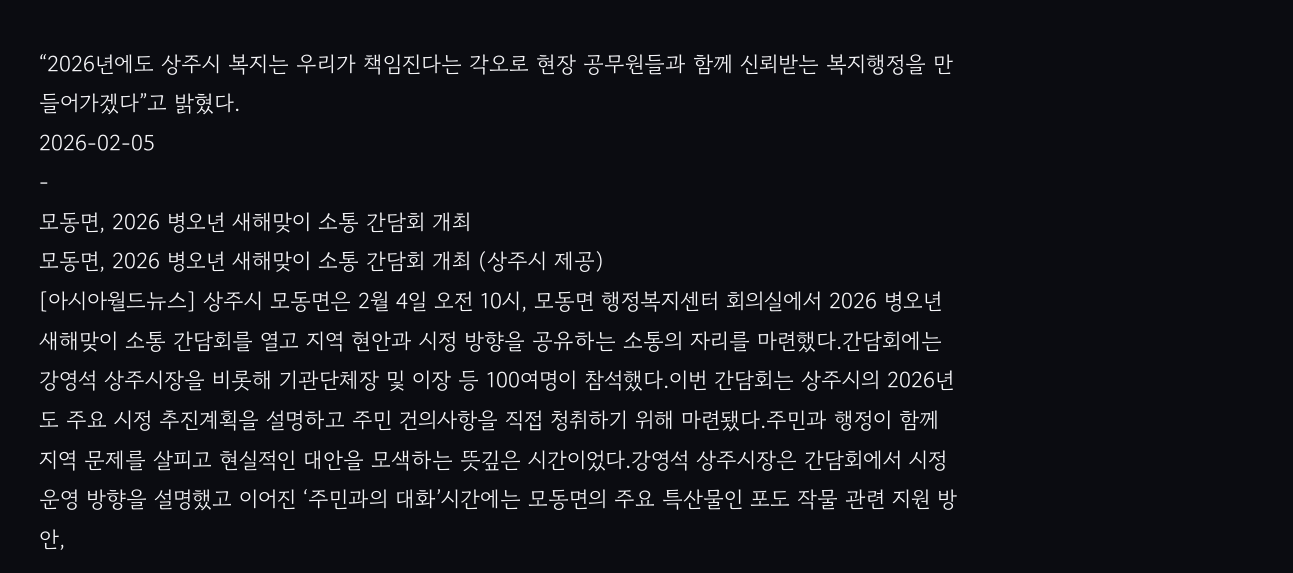“2026년에도 상주시 복지는 우리가 책임진다는 각오로 현장 공무원들과 함께 신뢰받는 복지행정을 만들어가겠다”고 밝혔다.
2026-02-05
-
모동면, 2026 병오년 새해맞이 소통 간담회 개최
모동면, 2026 병오년 새해맞이 소통 간담회 개최 (상주시 제공)
[아시아월드뉴스] 상주시 모동면은 2월 4일 오전 10시, 모동면 행정복지센터 회의실에서 2026 병오년 새해맞이 소통 간담회를 열고 지역 현안과 시정 방향을 공유하는 소통의 자리를 마련했다.간담회에는 강영석 상주시장을 비롯해 기관단체장 및 이장 등 100여명이 참석했다.이번 간담회는 상주시의 2026년도 주요 시정 추진계획을 설명하고 주민 건의사항을 직접 청취하기 위해 마련됐다.주민과 행정이 함께 지역 문제를 살피고 현실적인 대안을 모색하는 뜻깊은 시간이었다.강영석 상주시장은 간담회에서 시정 운영 방향을 설명했고 이어진 ‘주민과의 대화’시간에는 모동면의 주요 특산물인 포도 작물 관련 지원 방안,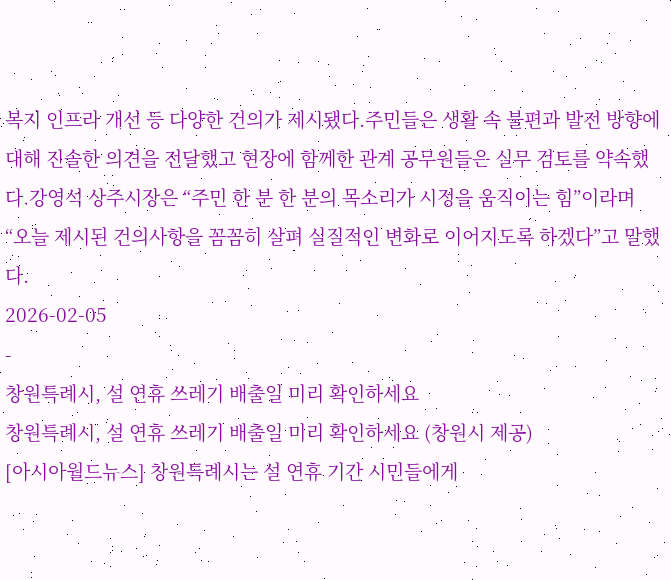복지 인프라 개선 등 다양한 건의가 제시됐다.주민들은 생활 속 불편과 발전 방향에 대해 진솔한 의견을 전달했고 현장에 함께한 관계 공무원들은 실무 검토를 약속했다.강영석 상주시장은 “주민 한 분 한 분의 목소리가 시정을 움직이는 힘”이라며 “오늘 제시된 건의사항을 꼼꼼히 살펴 실질적인 변화로 이어지도록 하겠다”고 말했다.
2026-02-05
-
창원특례시, 설 연휴 쓰레기 배출일 미리 확인하세요
창원특례시, 설 연휴 쓰레기 배출일 미리 확인하세요 (창원시 제공)
[아시아월드뉴스] 창원특례시는 설 연휴 기간 시민들에게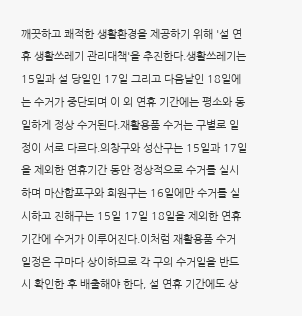깨끗하고 쾌적한 생활환경을 제공하기 위해 '설 연휴 생활쓰레기 관리대책'을 추진한다.생활쓰레기는 15일과 설 당일인 17일 그리고 다음날인 18일에는 수거가 중단되며 이 외 연휴 기간에는 평소와 동일하게 정상 수거된다.재활용품 수거는 구별로 일정이 서로 다르다.의창구와 성산구는 15일과 17일을 제외한 연휴기간 동안 정상적으로 수거를 실시하며 마산합포구와 회원구는 16일에만 수거를 실시하고 진해구는 15일 17일 18일을 제외한 연휴 기간에 수거가 이루어진다.이처럼 재활용품 수거 일정은 구마다 상이하므로 각 구의 수거일을 반드시 확인한 후 배출해야 한다, 설 연휴 기간에도 상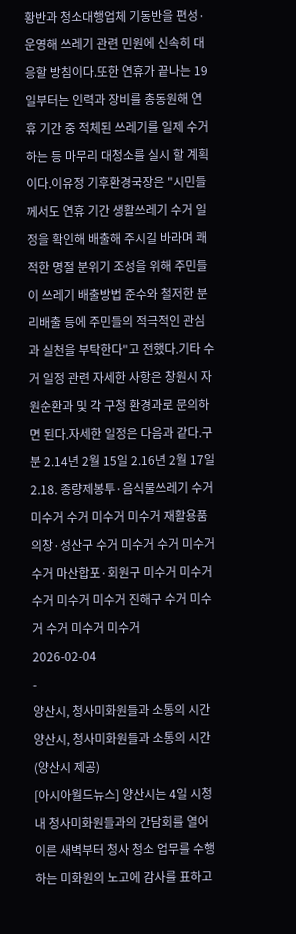황반과 청소대행업체 기동반을 편성·운영해 쓰레기 관련 민원에 신속히 대응할 방침이다.또한 연휴가 끝나는 19일부터는 인력과 장비를 총동원해 연휴 기간 중 적체된 쓰레기를 일제 수거하는 등 마무리 대청소를 실시 할 계획이다.이유정 기후환경국장은 "시민들께서도 연휴 기간 생활쓰레기 수거 일정을 확인해 배출해 주시길 바라며 쾌적한 명절 분위기 조성을 위해 주민들이 쓰레기 배출방법 준수와 철저한 분리배출 등에 주민들의 적극적인 관심과 실천을 부탁한다"고 전했다.기타 수거 일정 관련 자세한 사항은 창원시 자원순환과 및 각 구청 환경과로 문의하면 된다.자세한 일정은 다음과 같다.구 분 2.14년 2월 15일 2.16년 2월 17일 2.18. 종량제봉투·음식물쓰레기 수거 미수거 수거 미수거 미수거 재활용품 의창·성산구 수거 미수거 수거 미수거 수거 마산합포·회원구 미수거 미수거 수거 미수거 미수거 진해구 수거 미수거 수거 미수거 미수거
2026-02-04
-
양산시, 청사미화원들과 소통의 시간
양산시, 청사미화원들과 소통의 시간 (양산시 제공)
[아시아월드뉴스] 양산시는 4일 시청 내 청사미화원들과의 간담회를 열어 이른 새벽부터 청사 청소 업무를 수행하는 미화원의 노고에 감사를 표하고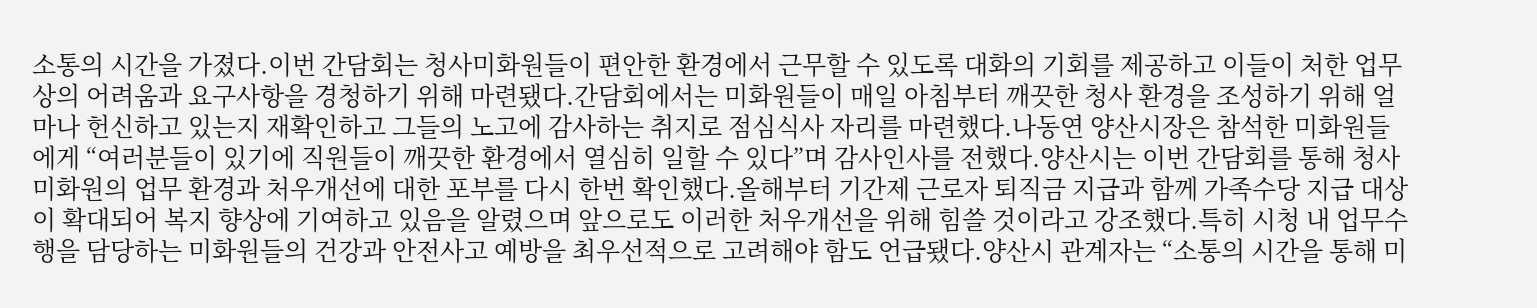소통의 시간을 가졌다.이번 간담회는 청사미화원들이 편안한 환경에서 근무할 수 있도록 대화의 기회를 제공하고 이들이 처한 업무상의 어려움과 요구사항을 경청하기 위해 마련됐다.간담회에서는 미화원들이 매일 아침부터 깨끗한 청사 환경을 조성하기 위해 얼마나 헌신하고 있는지 재확인하고 그들의 노고에 감사하는 취지로 점심식사 자리를 마련했다.나동연 양산시장은 참석한 미화원들에게 “여러분들이 있기에 직원들이 깨끗한 환경에서 열심히 일할 수 있다”며 감사인사를 전했다.양산시는 이번 간담회를 통해 청사미화원의 업무 환경과 처우개선에 대한 포부를 다시 한번 확인했다.올해부터 기간제 근로자 퇴직금 지급과 함께 가족수당 지급 대상이 확대되어 복지 향상에 기여하고 있음을 알렸으며 앞으로도 이러한 처우개선을 위해 힘쓸 것이라고 강조했다.특히 시청 내 업무수행을 담당하는 미화원들의 건강과 안전사고 예방을 최우선적으로 고려해야 함도 언급됐다.양산시 관계자는 “소통의 시간을 통해 미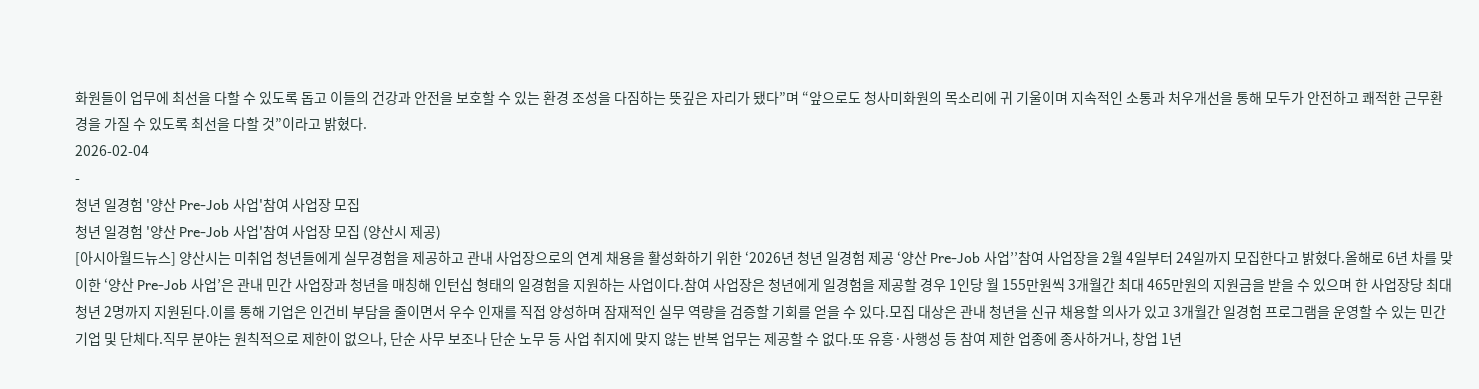화원들이 업무에 최선을 다할 수 있도록 돕고 이들의 건강과 안전을 보호할 수 있는 환경 조성을 다짐하는 뜻깊은 자리가 됐다”며 “앞으로도 청사미화원의 목소리에 귀 기울이며 지속적인 소통과 처우개선을 통해 모두가 안전하고 쾌적한 근무환경을 가질 수 있도록 최선을 다할 것”이라고 밝혔다.
2026-02-04
-
청년 일경험 '양산 Pre-Job 사업'참여 사업장 모집
청년 일경험 '양산 Pre-Job 사업'참여 사업장 모집 (양산시 제공)
[아시아월드뉴스] 양산시는 미취업 청년들에게 실무경험을 제공하고 관내 사업장으로의 연계 채용을 활성화하기 위한 ‘2026년 청년 일경험 제공 ‘양산 Pre-Job 사업’’참여 사업장을 2월 4일부터 24일까지 모집한다고 밝혔다.올해로 6년 차를 맞이한 ‘양산 Pre-Job 사업’은 관내 민간 사업장과 청년을 매칭해 인턴십 형태의 일경험을 지원하는 사업이다.참여 사업장은 청년에게 일경험을 제공할 경우 1인당 월 155만원씩 3개월간 최대 465만원의 지원금을 받을 수 있으며 한 사업장당 최대 청년 2명까지 지원된다.이를 통해 기업은 인건비 부담을 줄이면서 우수 인재를 직접 양성하며 잠재적인 실무 역량을 검증할 기회를 얻을 수 있다.모집 대상은 관내 청년을 신규 채용할 의사가 있고 3개월간 일경험 프로그램을 운영할 수 있는 민간 기업 및 단체다.직무 분야는 원칙적으로 제한이 없으나, 단순 사무 보조나 단순 노무 등 사업 취지에 맞지 않는 반복 업무는 제공할 수 없다.또 유흥·사행성 등 참여 제한 업종에 종사하거나, 창업 1년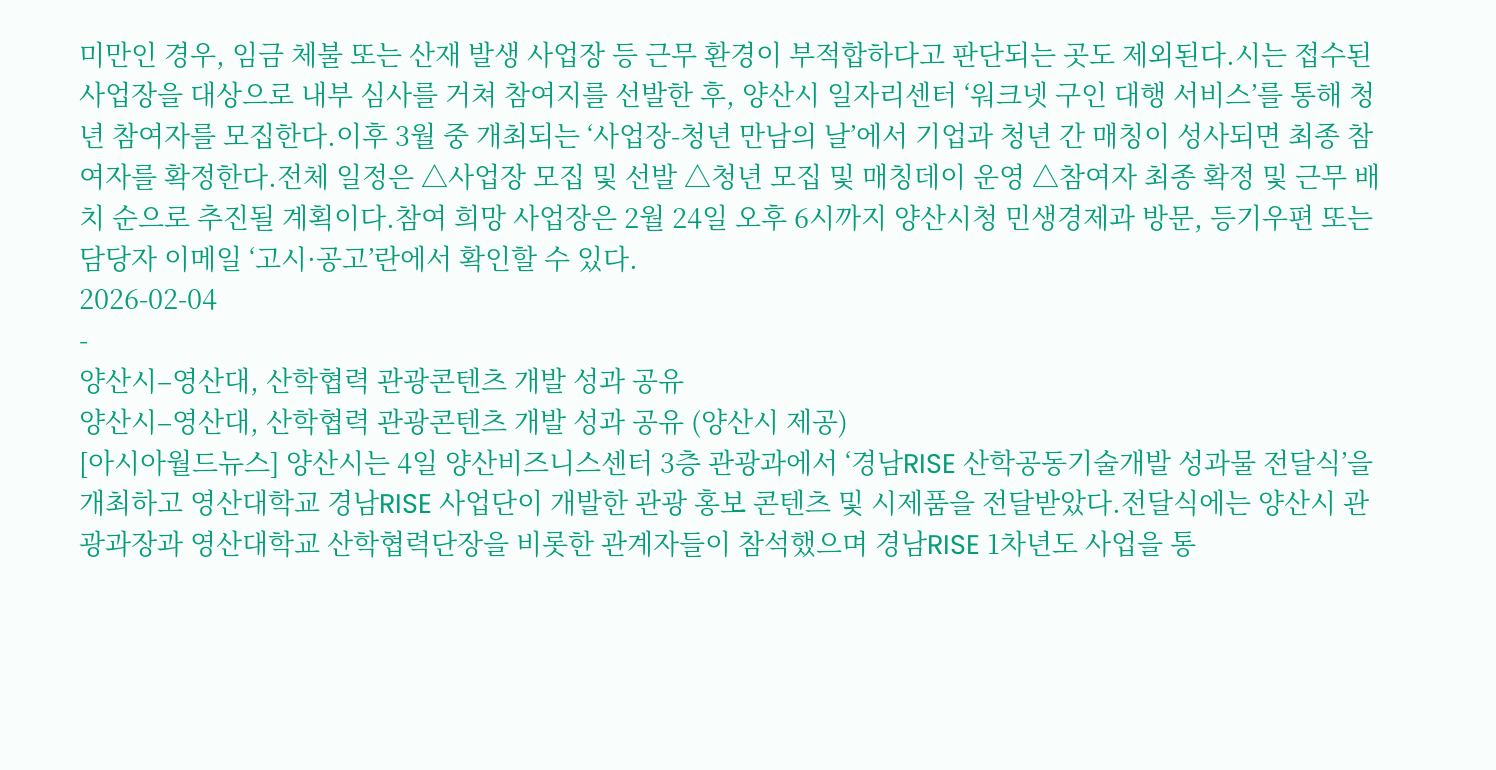미만인 경우, 임금 체불 또는 산재 발생 사업장 등 근무 환경이 부적합하다고 판단되는 곳도 제외된다.시는 접수된 사업장을 대상으로 내부 심사를 거쳐 참여지를 선발한 후, 양산시 일자리센터 ‘워크넷 구인 대행 서비스’를 통해 청년 참여자를 모집한다.이후 3월 중 개최되는 ‘사업장-청년 만남의 날’에서 기업과 청년 간 매칭이 성사되면 최종 참여자를 확정한다.전체 일정은 △사업장 모집 및 선발 △청년 모집 및 매칭데이 운영 △참여자 최종 확정 및 근무 배치 순으로 추진될 계획이다.참여 희망 사업장은 2월 24일 오후 6시까지 양산시청 민생경제과 방문, 등기우편 또는 담당자 이메일 ‘고시·공고’란에서 확인할 수 있다.
2026-02-04
-
양산시–영산대, 산학협력 관광콘텐츠 개발 성과 공유
양산시–영산대, 산학협력 관광콘텐츠 개발 성과 공유 (양산시 제공)
[아시아월드뉴스] 양산시는 4일 양산비즈니스센터 3층 관광과에서 ‘경남RISE 산학공동기술개발 성과물 전달식’을 개최하고 영산대학교 경남RISE 사업단이 개발한 관광 홍보 콘텐츠 및 시제품을 전달받았다.전달식에는 양산시 관광과장과 영산대학교 산학협력단장을 비롯한 관계자들이 참석했으며 경남RISE 1차년도 사업을 통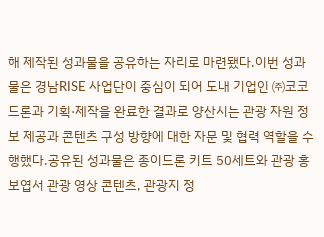해 제작된 성과물을 공유하는 자리로 마련됐다.이번 성과물은 경남RISE 사업단이 중심이 되어 도내 기업인 ㈜코코드론과 기획·제작을 완료한 결과로 양산시는 관광 자원 정보 제공과 콘텐츠 구성 방향에 대한 자문 및 협력 역할을 수행했다.공유된 성과물은 종이드론 키트 50세트와 관광 홍보엽서 관광 영상 콘텐츠, 관광지 정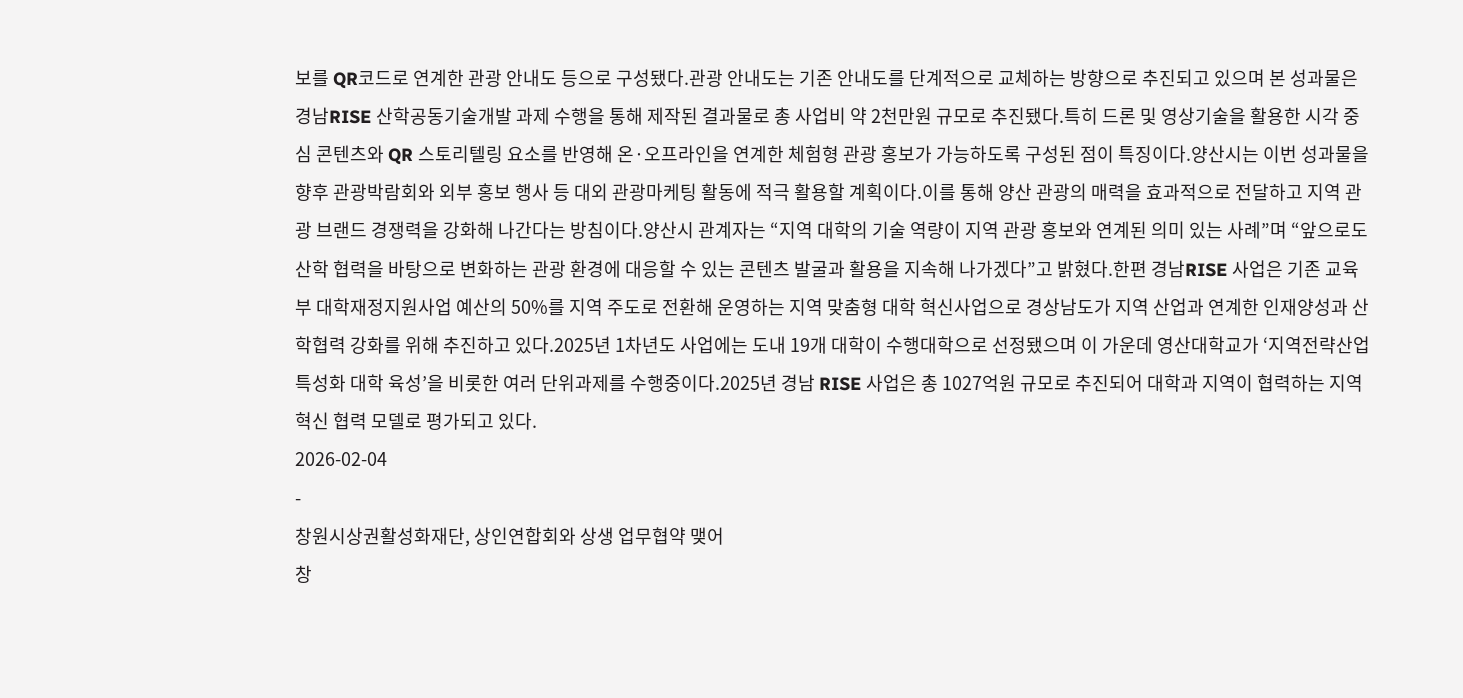보를 QR코드로 연계한 관광 안내도 등으로 구성됐다.관광 안내도는 기존 안내도를 단계적으로 교체하는 방향으로 추진되고 있으며 본 성과물은 경남RISE 산학공동기술개발 과제 수행을 통해 제작된 결과물로 총 사업비 약 2천만원 규모로 추진됐다.특히 드론 및 영상기술을 활용한 시각 중심 콘텐츠와 QR 스토리텔링 요소를 반영해 온·오프라인을 연계한 체험형 관광 홍보가 가능하도록 구성된 점이 특징이다.양산시는 이번 성과물을 향후 관광박람회와 외부 홍보 행사 등 대외 관광마케팅 활동에 적극 활용할 계획이다.이를 통해 양산 관광의 매력을 효과적으로 전달하고 지역 관광 브랜드 경쟁력을 강화해 나간다는 방침이다.양산시 관계자는 “지역 대학의 기술 역량이 지역 관광 홍보와 연계된 의미 있는 사례”며 “앞으로도 산학 협력을 바탕으로 변화하는 관광 환경에 대응할 수 있는 콘텐츠 발굴과 활용을 지속해 나가겠다”고 밝혔다.한편 경남RISE 사업은 기존 교육부 대학재정지원사업 예산의 50%를 지역 주도로 전환해 운영하는 지역 맞춤형 대학 혁신사업으로 경상남도가 지역 산업과 연계한 인재양성과 산학협력 강화를 위해 추진하고 있다.2025년 1차년도 사업에는 도내 19개 대학이 수행대학으로 선정됐으며 이 가운데 영산대학교가 ‘지역전략산업 특성화 대학 육성’을 비롯한 여러 단위과제를 수행중이다.2025년 경남 RISE 사업은 총 1027억원 규모로 추진되어 대학과 지역이 협력하는 지역혁신 협력 모델로 평가되고 있다.
2026-02-04
-
창원시상권활성화재단, 상인연합회와 상생 업무협약 맺어
창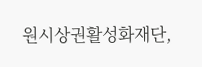원시상권활성화재단,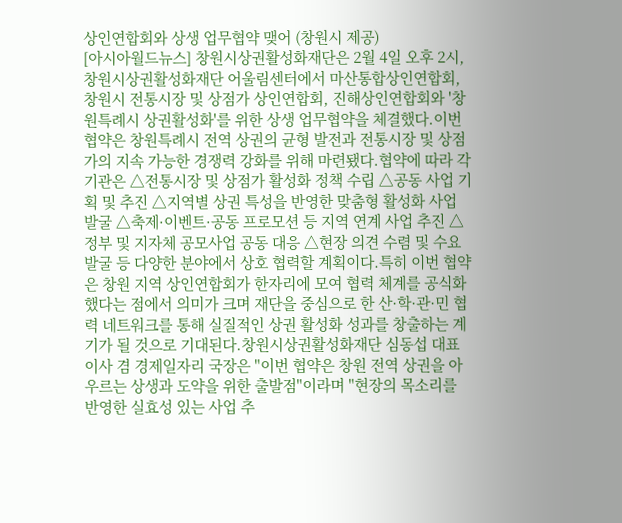상인연합회와 상생 업무협약 맺어 (창원시 제공)
[아시아월드뉴스] 창원시상권활성화재단은 2월 4일 오후 2시, 창원시상권활성화재단 어울림센터에서 마산통합상인연합회, 창원시 전통시장 및 상점가 상인연합회, 진해상인연합회와 '창원특례시 상권활성화'를 위한 상생 업무협약을 체결했다.이번 협약은 창원특례시 전역 상권의 균형 발전과 전통시장 및 상점가의 지속 가능한 경쟁력 강화를 위해 마련됐다.협약에 따라 각 기관은 △전통시장 및 상점가 활성화 정책 수립 △공동 사업 기획 및 추진 △지역별 상권 특성을 반영한 맞춤형 활성화 사업 발굴 △축제·이벤트·공동 프로모션 등 지역 연계 사업 추진 △정부 및 지자체 공모사업 공동 대응 △현장 의견 수렴 및 수요 발굴 등 다양한 분야에서 상호 협력할 계획이다.특히 이번 협약은 창원 지역 상인연합회가 한자리에 모여 협력 체계를 공식화했다는 점에서 의미가 크며 재단을 중심으로 한 산·학·관·민 협력 네트워크를 통해 실질적인 상권 활성화 성과를 창출하는 계기가 될 것으로 기대된다.창원시상권활성화재단 심동섭 대표이사 겸 경제일자리 국장은 "이번 협약은 창원 전역 상권을 아우르는 상생과 도약을 위한 출발점"이라며 "현장의 목소리를 반영한 실효성 있는 사업 추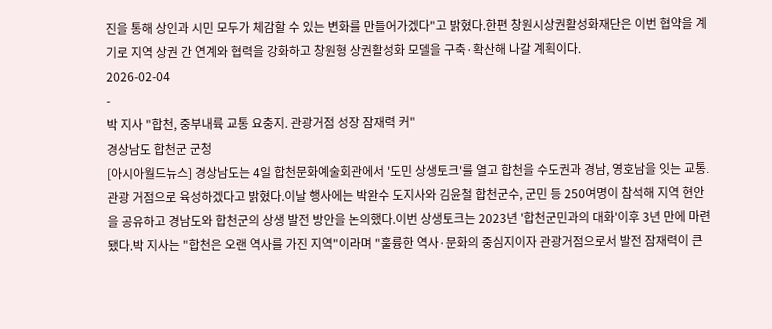진을 통해 상인과 시민 모두가 체감할 수 있는 변화를 만들어가겠다"고 밝혔다.한편 창원시상권활성화재단은 이번 협약을 계기로 지역 상권 간 연계와 협력을 강화하고 창원형 상권활성화 모델을 구축·확산해 나갈 계획이다.
2026-02-04
-
박 지사 "합천, 중부내륙 교통 요충지. 관광거점 성장 잠재력 커"
경상남도 합천군 군청
[아시아월드뉴스] 경상남도는 4일 합천문화예술회관에서 '도민 상생토크'를 열고 합천을 수도권과 경남, 영호남을 잇는 교통․관광 거점으로 육성하겠다고 밝혔다.이날 행사에는 박완수 도지사와 김윤철 합천군수, 군민 등 250여명이 참석해 지역 현안을 공유하고 경남도와 합천군의 상생 발전 방안을 논의했다.이번 상생토크는 2023년 '합천군민과의 대화'이후 3년 만에 마련됐다.박 지사는 "합천은 오랜 역사를 가진 지역"이라며 "훌륭한 역사·문화의 중심지이자 관광거점으로서 발전 잠재력이 큰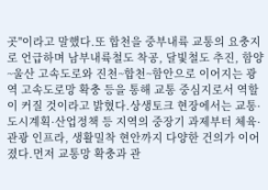곳"이라고 말했다.또 합천을 중부내륙 교통의 요충지로 언급하며 남부내륙철도 착공, 달빛철도 추진, 함양~울산 고속도로와 진천~합천~함안으로 이어지는 광역 고속도로망 확충 등을 통해 교통 중심지로서 역할이 커질 것이라고 밝혔다.상생토크 현장에서는 교통·도시계획·산업정책 등 지역의 중장기 과제부터 체육·관광 인프라, 생활밀착 현안까지 다양한 건의가 이어졌다.먼저 교통망 확충과 관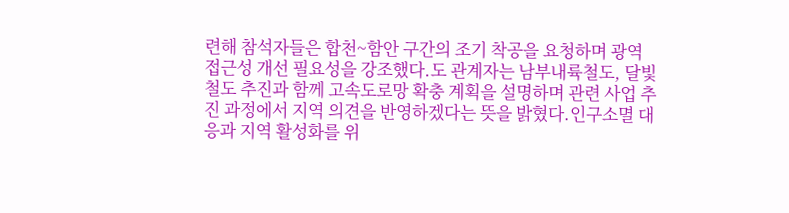련해 참석자들은 합천~함안 구간의 조기 착공을 요청하며 광역 접근성 개선 필요성을 강조했다.도 관계자는 남부내륙철도, 달빛철도 추진과 함께 고속도로망 확충 계획을 설명하며 관련 사업 추진 과정에서 지역 의견을 반영하겠다는 뜻을 밝혔다.인구소멸 대응과 지역 활성화를 위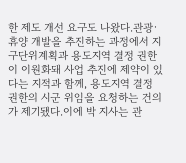한 제도 개선 요구도 나왔다.관광·휴양 개발을 추진하는 과정에서 지구단위계획과 용도지역 결정 권한이 이원화돼 사업 추진에 제약이 있다는 지적과 함께, 용도지역 결정 권한의 시군 위임을 요청하는 건의가 제기됐다.이에 박 지사는 관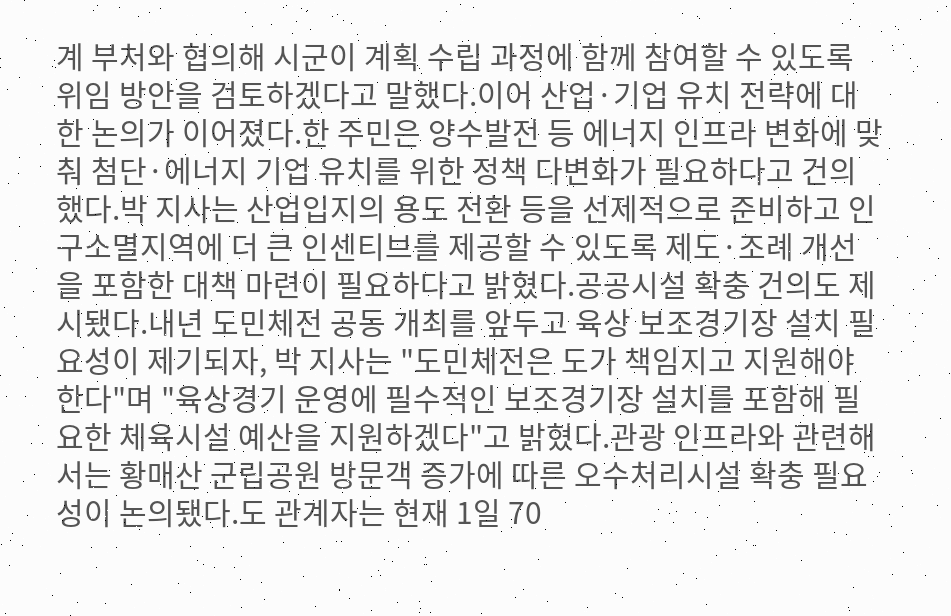계 부처와 협의해 시군이 계획 수립 과정에 함께 참여할 수 있도록 위임 방안을 검토하겠다고 말했다.이어 산업·기업 유치 전략에 대한 논의가 이어졌다.한 주민은 양수발전 등 에너지 인프라 변화에 맞춰 첨단·에너지 기업 유치를 위한 정책 다변화가 필요하다고 건의했다.박 지사는 산업입지의 용도 전환 등을 선제적으로 준비하고 인구소멸지역에 더 큰 인센티브를 제공할 수 있도록 제도·조례 개선을 포함한 대책 마련이 필요하다고 밝혔다.공공시설 확충 건의도 제시됐다.내년 도민체전 공동 개최를 앞두고 육상 보조경기장 설치 필요성이 제기되자, 박 지사는 "도민체전은 도가 책임지고 지원해야 한다"며 "육상경기 운영에 필수적인 보조경기장 설치를 포함해 필요한 체육시설 예산을 지원하겠다"고 밝혔다.관광 인프라와 관련해서는 황매산 군립공원 방문객 증가에 따른 오수처리시설 확충 필요성이 논의됐다.도 관계자는 현재 1일 70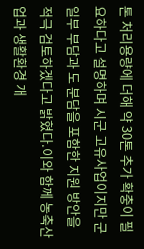톤 처리용량에 더해 약 30톤 추가 확충이 필요하다고 설명하며 시군 고유사업이지만 군 일부 부담과 도 분담을 포함한 지원 방안을 적극 검토하겠다고 밝혔다.이와 함께 농축산업과 생활환경 개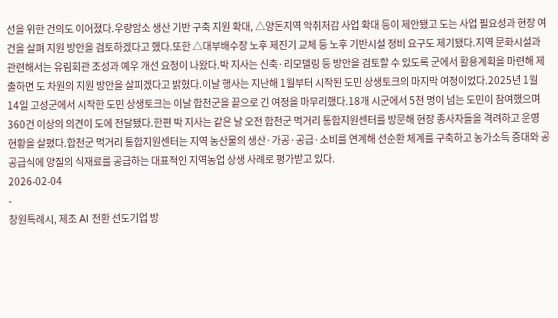선을 위한 건의도 이어졌다.우량암소 생산 기반 구축 지원 확대, △양돈지역 악취저감 사업 확대 등이 제안됐고 도는 사업 필요성과 현장 여건을 살펴 지원 방안을 검토하겠다고 했다.또한 △대부배수장 노후 제진기 교체 등 노후 기반시설 정비 요구도 제기됐다.지역 문화시설과 관련해서는 유림회관 조성과 예우 개선 요청이 나왔다.박 지사는 신축·리모델링 등 방안을 검토할 수 있도록 군에서 활용계획을 마련해 제출하면 도 차원의 지원 방안을 살피겠다고 밝혔다.이날 행사는 지난해 1월부터 시작된 도민 상생토크의 마지막 여정이었다.2025년 1월 14일 고성군에서 시작한 도민 상생토크는 이날 합천군을 끝으로 긴 여정을 마무리했다.18개 시군에서 5천 명이 넘는 도민이 참여했으며 360건 이상의 의견이 도에 전달됐다.한편 박 지사는 같은 날 오전 합천군 먹거리 통합지원센터를 방문해 현장 종사자들을 격려하고 운영 현황을 살폈다.합천군 먹거리 통합지원센터는 지역 농산물의 생산·가공·공급·소비를 연계해 선순환 체계를 구축하고 농가소득 증대와 공공급식에 양질의 식재료를 공급하는 대표적인 지역농업 상생 사례로 평가받고 있다.
2026-02-04
-
창원특례시, 제조 AI 전환 선도기업 방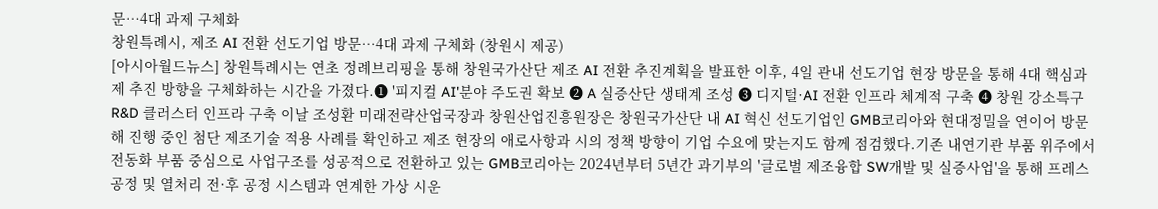문…4대 과제 구체화
창원특례시, 제조 AI 전환 선도기업 방문…4대 과제 구체화 (창원시 제공)
[아시아월드뉴스] 창원특례시는 연초 정례브리핑을 통해 창원국가산단 제조 AI 전환 추진계획을 발표한 이후, 4일 관내 선도기업 현장 방문을 통해 4대 핵심과제 추진 방향을 구체화하는 시간을 가졌다.➊ '피지컬 AI'분야 주도권 확보 ➋ A 실증산단 생태계 조성 ➌ 디지털·AI 전환 인프라 체계적 구축 ➍ 창원 강소특구 R&D 클러스터 인프라 구축 이날 조성환 미래전략산업국장과 창원산업진흥원장은 창원국가산단 내 AI 혁신 선도기업인 GMB코리아와 현대정밀을 연이어 방문해 진행 중인 첨단 제조기술 적용 사례를 확인하고 제조 현장의 애로사항과 시의 정책 방향이 기업 수요에 맞는지도 함께 점검했다.기존 내연기관 부품 위주에서 전동화 부품 중심으로 사업구조를 성공적으로 전환하고 있는 GMB코리아는 2024년부터 5년간 과기부의 '글로벌 제조융합 SW개발 및 실증사업'을 통해 프레스 공정 및 열처리 전·후 공정 시스템과 연계한 가상 시운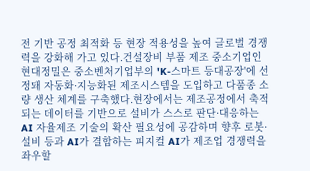전 기반 공정 최적화 등 현장 적용성을 높여 글로벌 경쟁력을 강화해 가고 있다.건설장비 부품 제조 중소기업인 현대정밀은 중소벤처기업부의 'K-스마트 등대공장'에 선정돼 자동화·지능화된 제조시스템을 도입하고 다품종 소량 생산 체계를 구축했다.현장에서는 제조공정에서 축적되는 데이터를 기반으로 설비가 스스로 판단·대응하는 AI 자율제조 기술의 확산 필요성에 공감하며 향후 로봇·설비 등과 AI가 결합하는 피지컬 AI가 제조업 경쟁력을 좌우할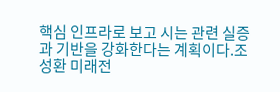핵심 인프라로 보고 시는 관련 실증과 기반을 강화한다는 계획이다.조성환 미래전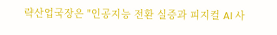략산업국장은 "인공지능 전환 실증과 피지컬 AI 사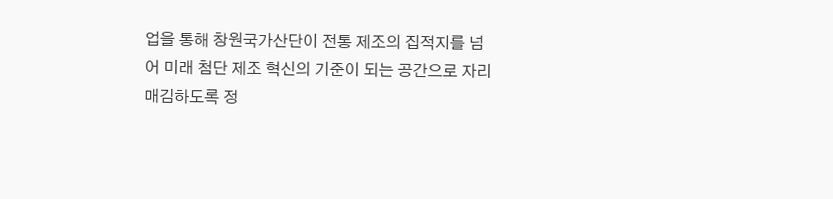업을 통해 창원국가산단이 전통 제조의 집적지를 넘어 미래 첨단 제조 혁신의 기준이 되는 공간으로 자리매김하도록 정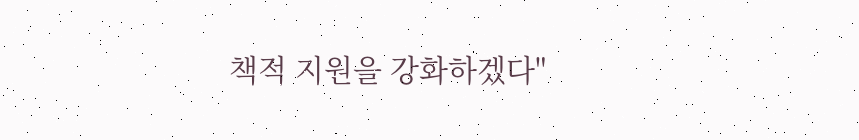책적 지원을 강화하겠다"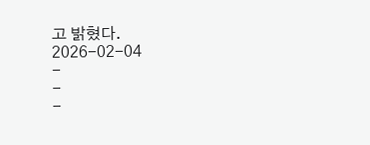고 밝혔다.
2026-02-04
-
-
-